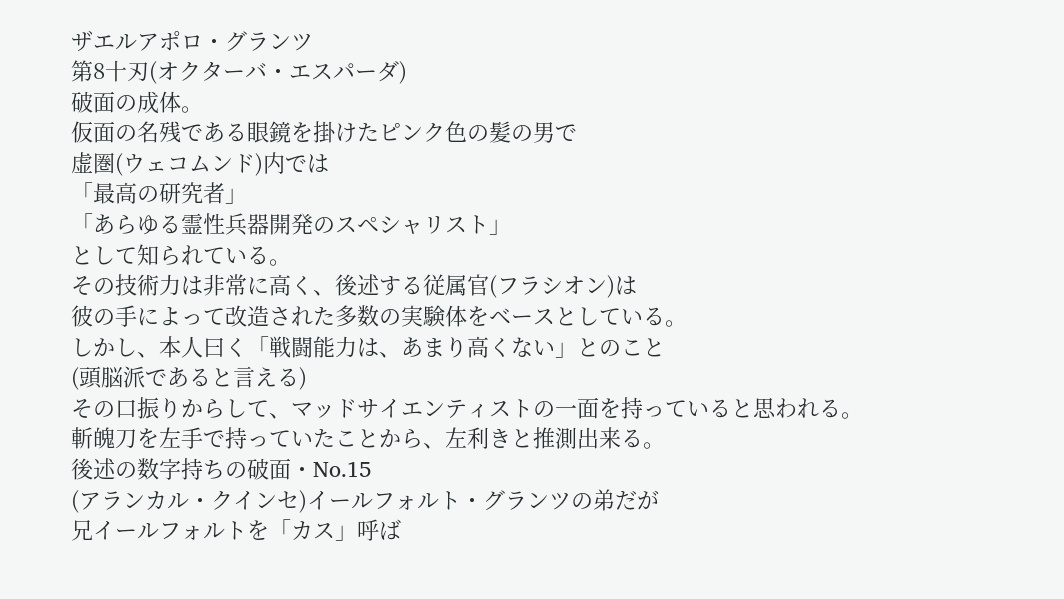ザエルアポロ・グランツ
第8十刃(オクターバ・エスパーダ)
破面の成体。
仮面の名残である眼鏡を掛けたピンク色の髪の男で
虚圏(ウェコムンド)内では
「最高の研究者」
「あらゆる霊性兵器開発のスペシャリスト」
として知られている。
その技術力は非常に高く、後述する従属官(フラシオン)は
彼の手によって改造された多数の実験体をベースとしている。
しかし、本人曰く「戦闘能力は、あまり高くない」とのこと
(頭脳派であると言える)
その口振りからして、マッドサイエンティストの一面を持っていると思われる。
斬魄刀を左手で持っていたことから、左利きと推測出来る。
後述の数字持ちの破面・No.15
(アランカル・クインセ)イールフォルト・グランツの弟だが
兄イールフォルトを「カス」呼ば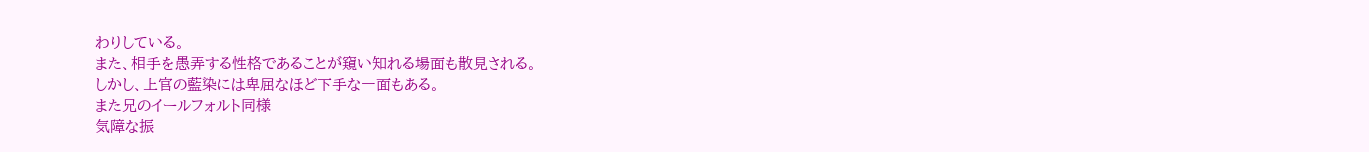わりしている。
また、相手を愚弄する性格であることが窺い知れる場面も散見される。
しかし、上官の藍染には卑屈なほど下手な一面もある。
また兄のイールフォルト同様
気障な振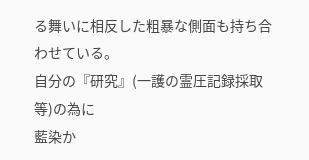る舞いに相反した粗暴な側面も持ち合わせている。
自分の『研究』(一護の霊圧記録採取等)の為に
藍染か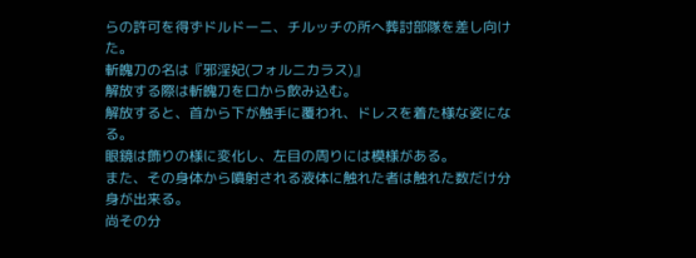らの許可を得ずドルドーニ、チルッチの所へ葬討部隊を差し向けた。
斬魄刀の名は『邪淫妃(フォルニカラス)』
解放する際は斬魄刀を口から飲み込む。
解放すると、首から下が触手に覆われ、ドレスを着た様な姿になる。
眼鏡は飾りの様に変化し、左目の周りには模様がある。
また、その身体から噴射される液体に触れた者は触れた数だけ分身が出来る。
尚その分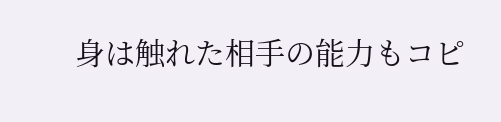身は触れた相手の能力もコピ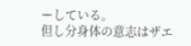ーしている。
但し分身体の意志はザエ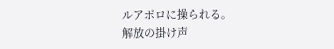ルアポロに操られる。
解放の掛け声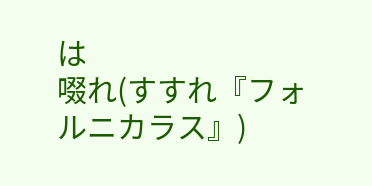は
啜れ(すすれ『フォルニカラス』)